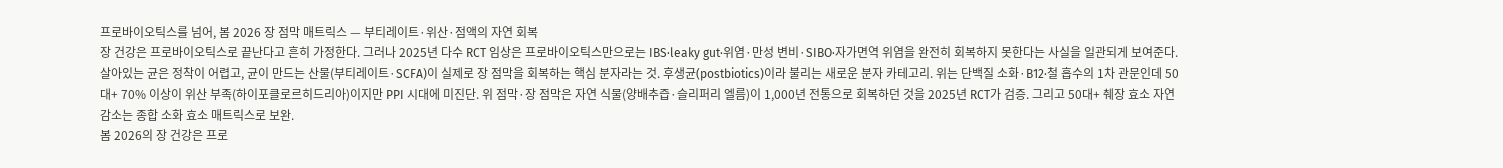프로바이오틱스를 넘어, 봄 2026 장 점막 매트릭스 — 부티레이트·위산·점액의 자연 회복
장 건강은 프로바이오틱스로 끝난다고 흔히 가정한다. 그러나 2025년 다수 RCT 임상은 프로바이오틱스만으로는 IBS·leaky gut·위염·만성 변비·SIBO·자가면역 위염을 완전히 회복하지 못한다는 사실을 일관되게 보여준다. 살아있는 균은 정착이 어렵고, 균이 만드는 산물(부티레이트·SCFA)이 실제로 장 점막을 회복하는 핵심 분자라는 것. 후생균(postbiotics)이라 불리는 새로운 분자 카테고리. 위는 단백질 소화·B12·철 흡수의 1차 관문인데 50대+ 70% 이상이 위산 부족(하이포클로르히드리아)이지만 PPI 시대에 미진단. 위 점막·장 점막은 자연 식물(양배추즙·슬리퍼리 엘름)이 1,000년 전통으로 회복하던 것을 2025년 RCT가 검증. 그리고 50대+ 췌장 효소 자연 감소는 종합 소화 효소 매트릭스로 보완.
봄 2026의 장 건강은 프로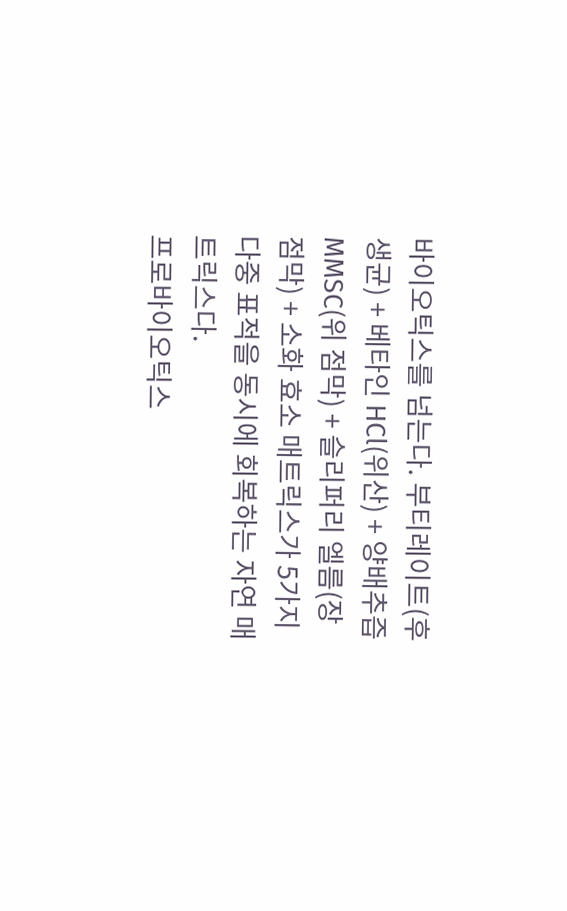바이오틱스를 넘는다. 부티레이트(후생균) + 베타인 HCl(위산) + 양배추즙 MMSC(위 점막) + 슬리퍼리 엘름(장 점막) + 소화 효소 매트릭스가 5가지 다중 표적을 동시에 회복하는 자연 매트릭스다.
프로바이오틱스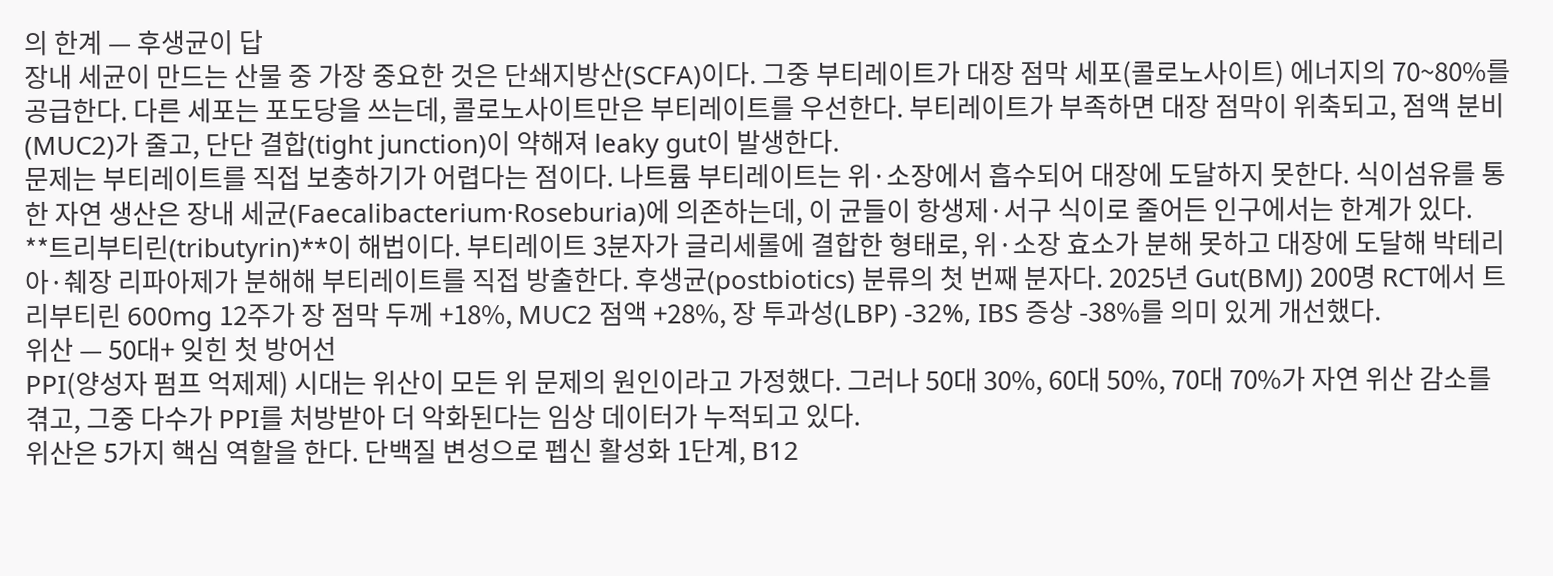의 한계 — 후생균이 답
장내 세균이 만드는 산물 중 가장 중요한 것은 단쇄지방산(SCFA)이다. 그중 부티레이트가 대장 점막 세포(콜로노사이트) 에너지의 70~80%를 공급한다. 다른 세포는 포도당을 쓰는데, 콜로노사이트만은 부티레이트를 우선한다. 부티레이트가 부족하면 대장 점막이 위축되고, 점액 분비(MUC2)가 줄고, 단단 결합(tight junction)이 약해져 leaky gut이 발생한다.
문제는 부티레이트를 직접 보충하기가 어렵다는 점이다. 나트륨 부티레이트는 위·소장에서 흡수되어 대장에 도달하지 못한다. 식이섬유를 통한 자연 생산은 장내 세균(Faecalibacterium·Roseburia)에 의존하는데, 이 균들이 항생제·서구 식이로 줄어든 인구에서는 한계가 있다.
**트리부티린(tributyrin)**이 해법이다. 부티레이트 3분자가 글리세롤에 결합한 형태로, 위·소장 효소가 분해 못하고 대장에 도달해 박테리아·췌장 리파아제가 분해해 부티레이트를 직접 방출한다. 후생균(postbiotics) 분류의 첫 번째 분자다. 2025년 Gut(BMJ) 200명 RCT에서 트리부티린 600mg 12주가 장 점막 두께 +18%, MUC2 점액 +28%, 장 투과성(LBP) -32%, IBS 증상 -38%를 의미 있게 개선했다.
위산 — 50대+ 잊힌 첫 방어선
PPI(양성자 펌프 억제제) 시대는 위산이 모든 위 문제의 원인이라고 가정했다. 그러나 50대 30%, 60대 50%, 70대 70%가 자연 위산 감소를 겪고, 그중 다수가 PPI를 처방받아 더 악화된다는 임상 데이터가 누적되고 있다.
위산은 5가지 핵심 역할을 한다. 단백질 변성으로 펩신 활성화 1단계, B12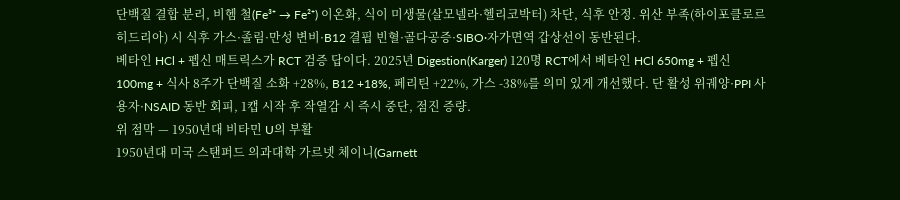단백질 결합 분리, 비헴 철(Fe³⁺ → Fe²⁺) 이온화, 식이 미생물(살모넬라·헬리코박터) 차단, 식후 안정. 위산 부족(하이포클로르히드리아) 시 식후 가스·졸림·만성 변비·B12 결핍 빈혈·골다공증·SIBO·자가면역 갑상선이 동반된다.
베타인 HCl + 펩신 매트릭스가 RCT 검증 답이다. 2025년 Digestion(Karger) 120명 RCT에서 베타인 HCl 650mg + 펩신 100mg + 식사 8주가 단백질 소화 +28%, B12 +18%, 페리틴 +22%, 가스 -38%를 의미 있게 개선했다. 단 활성 위궤양·PPI 사용자·NSAID 동반 회피, 1캡 시작 후 작열감 시 즉시 중단, 점진 증량.
위 점막 — 1950년대 비타민 U의 부활
1950년대 미국 스탠퍼드 의과대학 가르넷 체이니(Garnett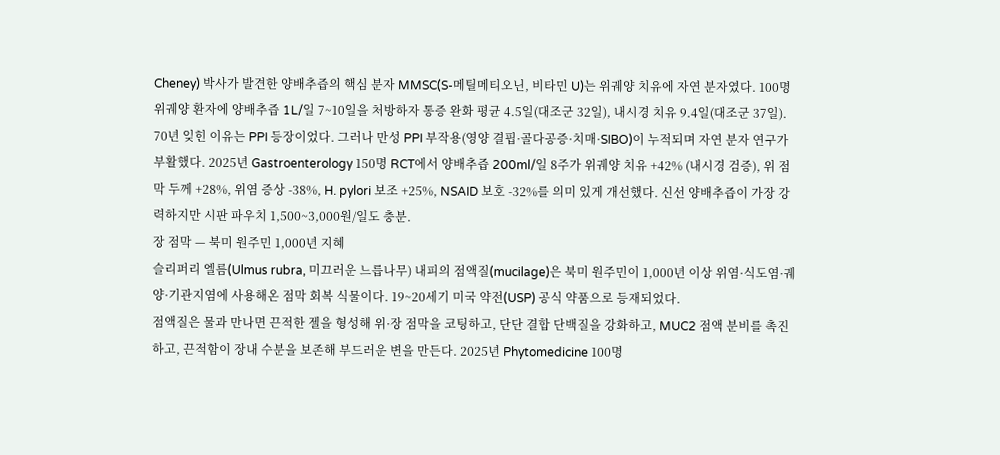Cheney) 박사가 발견한 양배추즙의 핵심 분자 MMSC(S-메틸메티오닌, 비타민 U)는 위궤양 치유에 자연 분자였다. 100명 위궤양 환자에 양배추즙 1L/일 7~10일을 처방하자 통증 완화 평균 4.5일(대조군 32일), 내시경 치유 9.4일(대조군 37일).
70년 잊힌 이유는 PPI 등장이었다. 그러나 만성 PPI 부작용(영양 결핍·골다공증·치매·SIBO)이 누적되며 자연 분자 연구가 부활했다. 2025년 Gastroenterology 150명 RCT에서 양배추즙 200ml/일 8주가 위궤양 치유 +42% (내시경 검증), 위 점막 두께 +28%, 위염 증상 -38%, H. pylori 보조 +25%, NSAID 보호 -32%를 의미 있게 개선했다. 신선 양배추즙이 가장 강력하지만 시판 파우치 1,500~3,000원/일도 충분.
장 점막 — 북미 원주민 1,000년 지혜
슬리퍼리 엘름(Ulmus rubra, 미끄러운 느릅나무) 내피의 점액질(mucilage)은 북미 원주민이 1,000년 이상 위염·식도염·궤양·기관지염에 사용해온 점막 회복 식물이다. 19~20세기 미국 약전(USP) 공식 약품으로 등재되었다.
점액질은 물과 만나면 끈적한 젤을 형성해 위·장 점막을 코팅하고, 단단 결합 단백질을 강화하고, MUC2 점액 분비를 촉진하고, 끈적함이 장내 수분을 보존해 부드러운 변을 만든다. 2025년 Phytomedicine 100명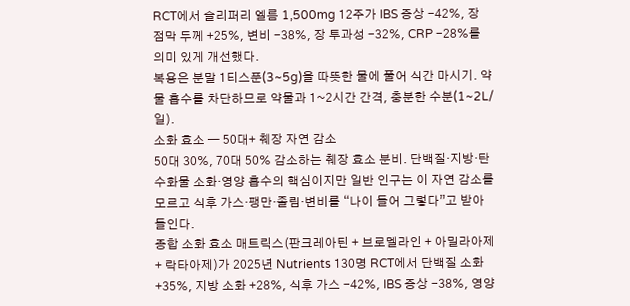RCT에서 슬리퍼리 엘름 1,500mg 12주가 IBS 증상 -42%, 장 점막 두께 +25%, 변비 -38%, 장 투과성 -32%, CRP -28%를 의미 있게 개선했다.
복용은 분말 1티스푼(3~5g)을 따뜻한 물에 풀어 식간 마시기. 약물 흡수를 차단하므로 약물과 1~2시간 간격, 충분한 수분(1~2L/일).
소화 효소 — 50대+ 췌장 자연 감소
50대 30%, 70대 50% 감소하는 췌장 효소 분비. 단백질·지방·탄수화물 소화·영양 흡수의 핵심이지만 일반 인구는 이 자연 감소를 모르고 식후 가스·팽만·졸림·변비를 “나이 들어 그렇다”고 받아들인다.
종합 소화 효소 매트릭스(판크레아틴 + 브로멜라인 + 아밀라아제 + 락타아제)가 2025년 Nutrients 130명 RCT에서 단백질 소화 +35%, 지방 소화 +28%, 식후 가스 -42%, IBS 증상 -38%, 영양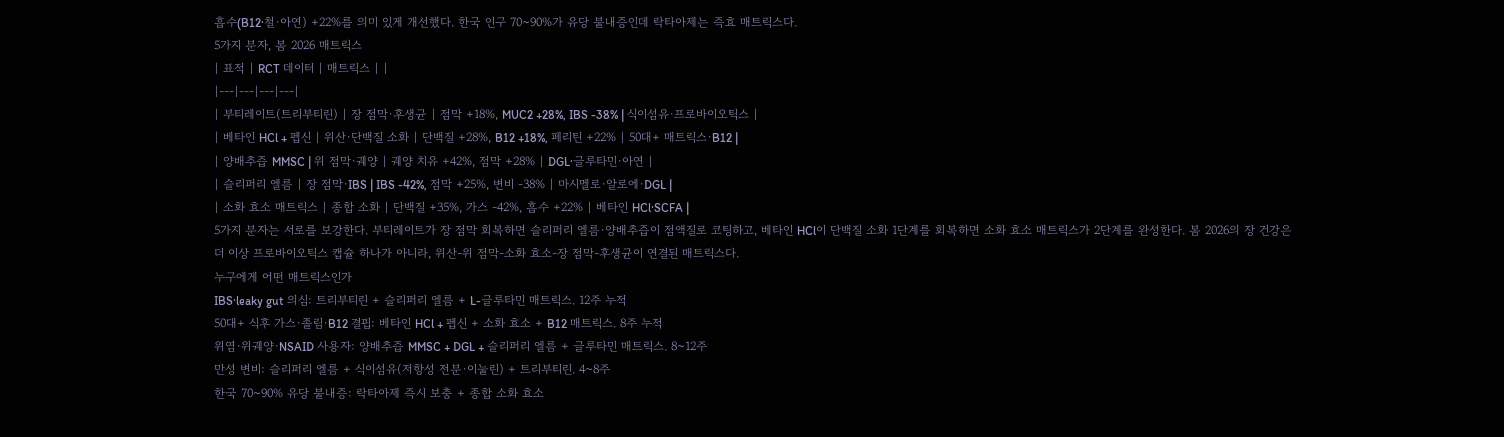흡수(B12·철·아연) +22%를 의미 있게 개선했다. 한국 인구 70~90%가 유당 불내증인데 락타아제는 즉효 매트릭스다.
5가지 분자, 봄 2026 매트릭스
| 표적 | RCT 데이터 | 매트릭스 | |
|---|---|---|---|
| 부티레이트(트리부티린) | 장 점막·후생균 | 점막 +18%, MUC2 +28%, IBS -38% | 식이섬유·프로바이오틱스 |
| 베타인 HCl + 펩신 | 위산·단백질 소화 | 단백질 +28%, B12 +18%, 페리틴 +22% | 50대+ 매트릭스·B12 |
| 양배추즙 MMSC | 위 점막·궤양 | 궤양 치유 +42%, 점막 +28% | DGL·글루타민·아연 |
| 슬리퍼리 엘름 | 장 점막·IBS | IBS -42%, 점막 +25%, 변비 -38% | 마시멜로·알로에·DGL |
| 소화 효소 매트릭스 | 종합 소화 | 단백질 +35%, 가스 -42%, 흡수 +22% | 베타인 HCl·SCFA |
5가지 분자는 서로를 보강한다. 부티레이트가 장 점막 회복하면 슬리퍼리 엘름·양배추즙이 점액질로 코팅하고, 베타인 HCl이 단백질 소화 1단계를 회복하면 소화 효소 매트릭스가 2단계를 완성한다. 봄 2026의 장 건강은 더 이상 프로바이오틱스 캡슐 하나가 아니라, 위산-위 점막-소화 효소-장 점막-후생균이 연결된 매트릭스다.
누구에게 어떤 매트릭스인가
IBS·leaky gut 의심: 트리부티린 + 슬리퍼리 엘름 + L-글루타민 매트릭스. 12주 누적
50대+ 식후 가스·졸림·B12 결핍: 베타인 HCl + 펩신 + 소화 효소 + B12 매트릭스. 8주 누적
위염·위궤양·NSAID 사용자: 양배추즙 MMSC + DGL + 슬리퍼리 엘름 + 글루타민 매트릭스. 8~12주
만성 변비: 슬리퍼리 엘름 + 식이섬유(저항성 전분·이눌린) + 트리부티린. 4~8주
한국 70~90% 유당 불내증: 락타아제 즉시 보충 + 종합 소화 효소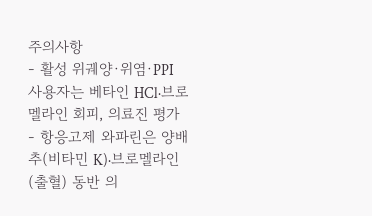주의사항
- 활성 위궤양·위염·PPI 사용자는 베타인 HCl·브로멜라인 회피, 의료진 평가
- 항응고제 와파린은 양배추(비타민 K)·브로멜라인(출혈) 동반 의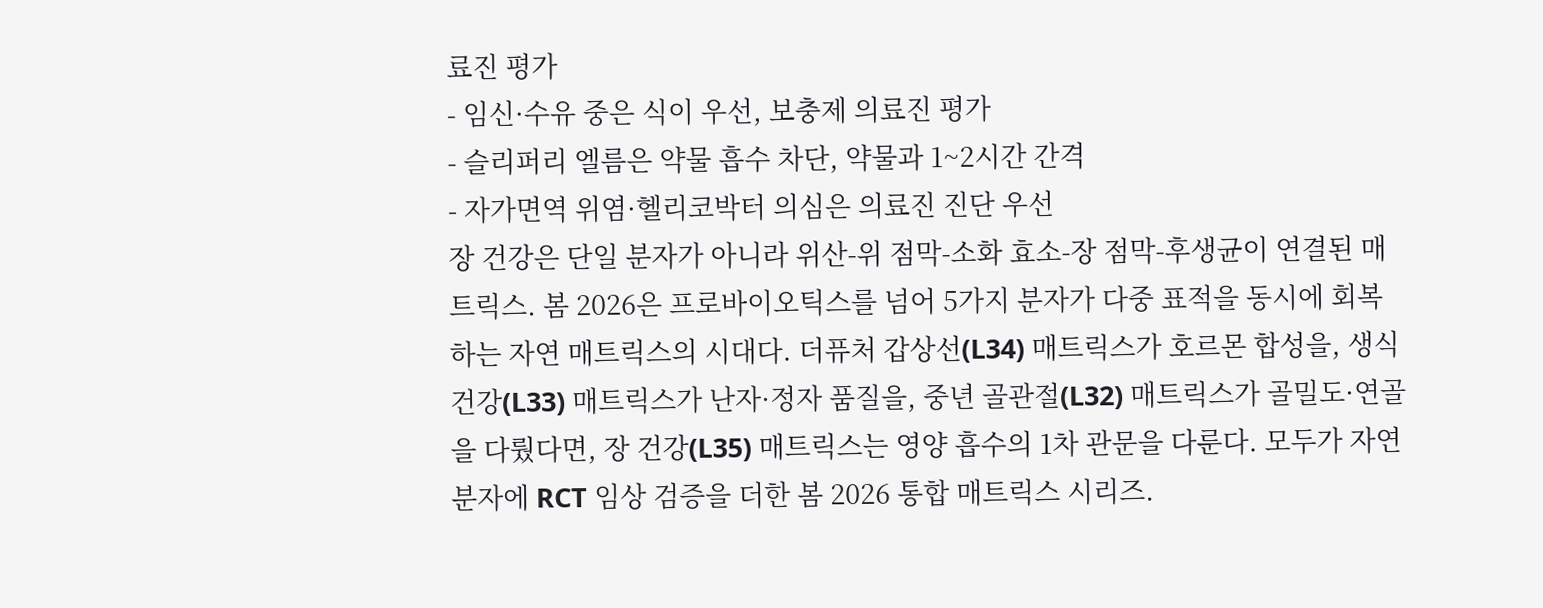료진 평가
- 임신·수유 중은 식이 우선, 보충제 의료진 평가
- 슬리퍼리 엘름은 약물 흡수 차단, 약물과 1~2시간 간격
- 자가면역 위염·헬리코박터 의심은 의료진 진단 우선
장 건강은 단일 분자가 아니라 위산-위 점막-소화 효소-장 점막-후생균이 연결된 매트릭스. 봄 2026은 프로바이오틱스를 넘어 5가지 분자가 다중 표적을 동시에 회복하는 자연 매트릭스의 시대다. 더퓨처 갑상선(L34) 매트릭스가 호르몬 합성을, 생식 건강(L33) 매트릭스가 난자·정자 품질을, 중년 골관절(L32) 매트릭스가 골밀도·연골을 다뤘다면, 장 건강(L35) 매트릭스는 영양 흡수의 1차 관문을 다룬다. 모두가 자연 분자에 RCT 임상 검증을 더한 봄 2026 통합 매트릭스 시리즈.